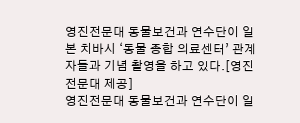영진전문대 동물보건과 연수단이 일본 치바시 ‘동물 종합 의료센터’ 관계자들과 기념 촬영을 하고 있다.[영진전문대 제공]
영진전문대 동물보건과 연수단이 일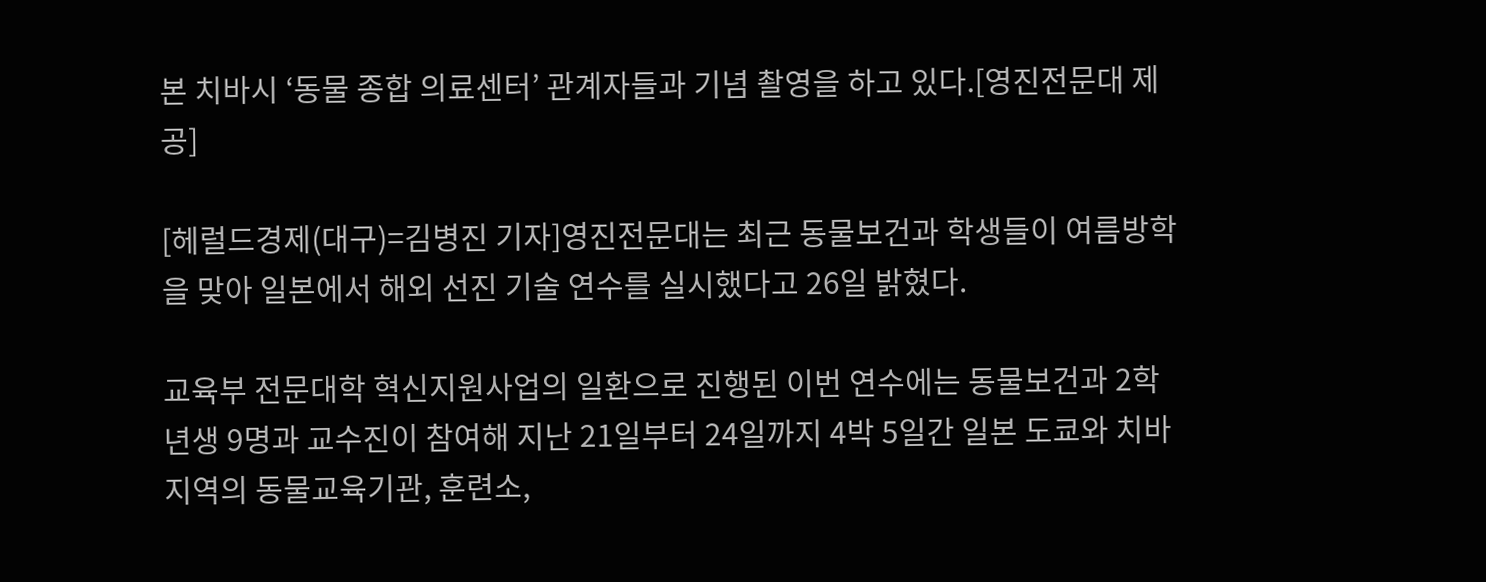본 치바시 ‘동물 종합 의료센터’ 관계자들과 기념 촬영을 하고 있다.[영진전문대 제공]

[헤럴드경제(대구)=김병진 기자]영진전문대는 최근 동물보건과 학생들이 여름방학을 맞아 일본에서 해외 선진 기술 연수를 실시했다고 26일 밝혔다.

교육부 전문대학 혁신지원사업의 일환으로 진행된 이번 연수에는 동물보건과 2학년생 9명과 교수진이 참여해 지난 21일부터 24일까지 4박 5일간 일본 도쿄와 치바 지역의 동물교육기관, 훈련소,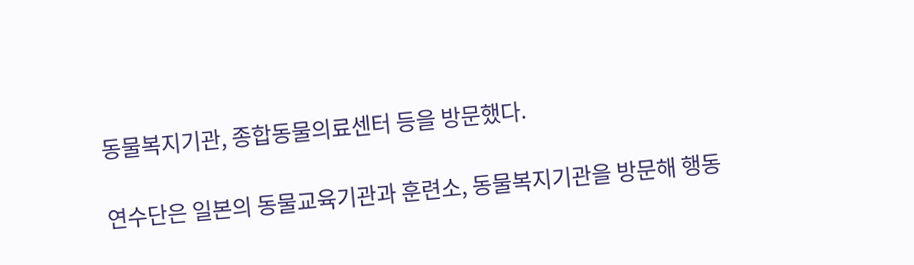동물복지기관, 종합동물의료센터 등을 방문했다.

연수단은 일본의 동물교육기관과 훈련소, 동물복지기관을 방문해 행동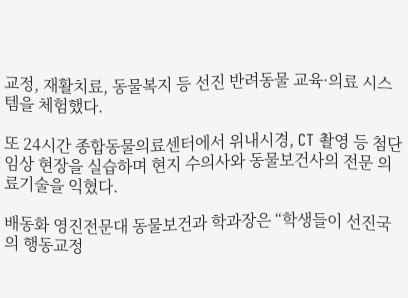교정, 재활치료, 동물복지 등 선진 반려동물 교육·의료 시스템을 체험했다.

또 24시간 종합동물의료센터에서 위내시경, CT 촬영 등 첨단 임상 현장을 실습하며 현지 수의사와 동물보건사의 전문 의료기술을 익혔다.

배동화 영진전문대 동물보건과 학과장은 “학생들이 선진국의 행동교정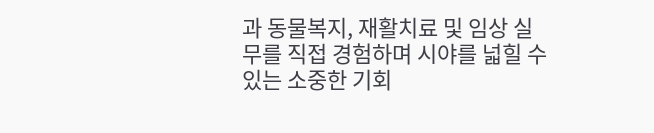과 동물복지, 재활치료 및 임상 실무를 직접 경험하며 시야를 넓힐 수 있는 소중한 기회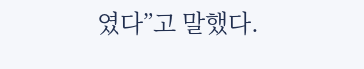였다”고 말했다.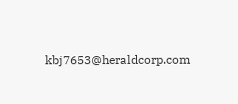kbj7653@heraldcorp.com